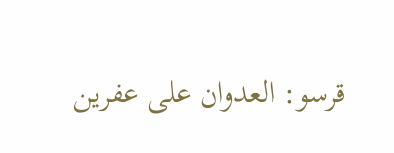قرسو: العدوان على عفرين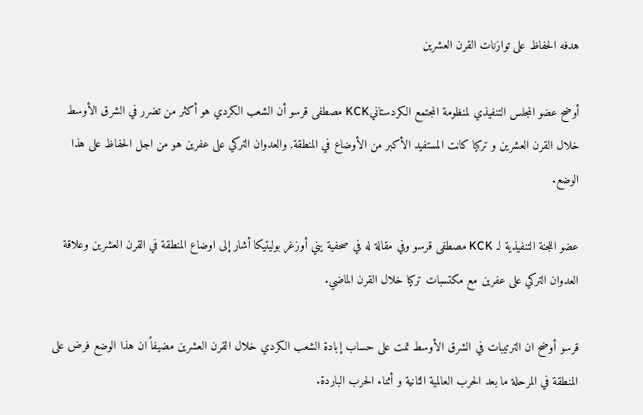هدفه الحفاظ على توازنات القرن العشرين

أوضح عضو المجلس التنفيذي لمنظومة المجتمع الكردستانيKCK مصطفى قرسو أن الشعب الكردي هو أكثر من تضرر في الشرق الأوسط خلال القرن العشرين و تركيا كانت المستفيد الأكبر من الأوضاع في المنطقة, والعدوان التركي على عفرين هو من اجل الحفاظ على هذا الوضع.

عضو اللجنة التنفيذية لـ KCK مصطفى قرسو وفي مقالة له في صحفية يني أوزغر بوليتيكا أشار إلى اوضاع المنطقة في القرن العشرين وعلاقة العدوان التركي على عفرين مع مكتسبات تركيا خلال القرن الماضي.

قرسو أوضح ان الترتيبات في الشرق الأوسط تمت على حساب إبادة الشعب الكردي خلال القرن العشرين مضيفاً ان هذا الوضع فرض على المنطقة في المرحلة ما بعد الحرب العالمية الثانية و أثناء الحرب الباردة.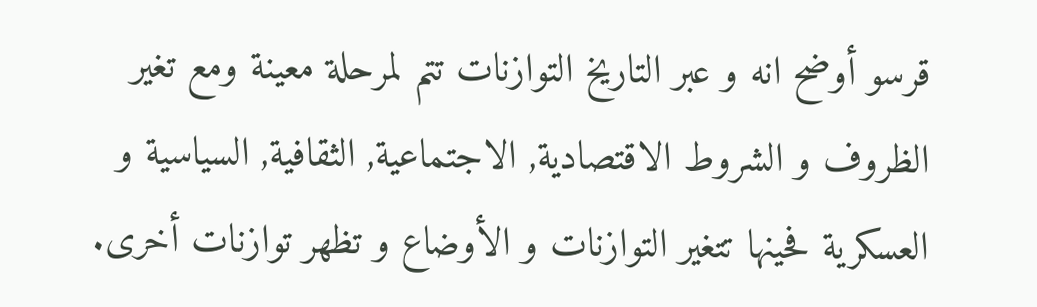قرسو أوضح انه و عبر التاريخ التوازنات تتم لمرحلة معينة ومع تغير الظروف و الشروط الاقتصادية, الاجتماعية, الثقافية, السياسية و العسكرية فحينها تتغير التوازنات و الأوضاع و تظهر توازنات أخرى.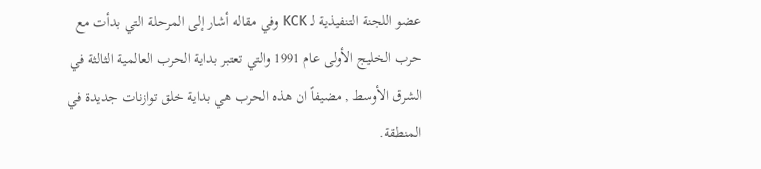عضو اللجنة التنفيذية لـ KCK وفي مقاله أشار إلى المرحلة التي بدأت مع حرب الخليج الأولى عام 1991 والتي تعتبر بداية الحرب العالمية الثالثة في الشرق الأوسط , مضيفاً ان هذه الحرب هي بداية خلق توازنات جديدة في المنطقة.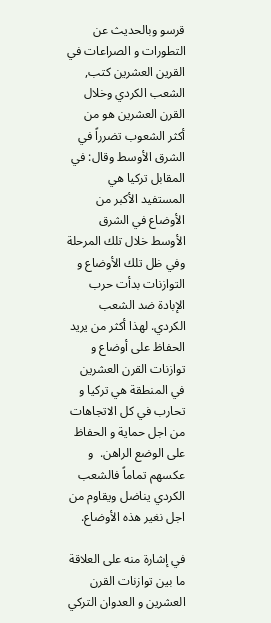قرسو وبالحديث عن التطورات و الصراعات في القرين العشرين كتب, الشعب الكردي وخلال القرن العشرين هو من أكثر الشعوب تضرراً في الشرق الأوسط وقال: في المقابل تركيا هي المستفيد الأكبر من الأوضاع في الشرق الأوسط خلال تلك المرحلة وفي ظل تلك الأوضاع و التوازنات بدأت حرب الإبادة ضد الشعب الكردي. لهذا أكثر من يريد الحفاظ على أوضاع و توازنات القرن العشرين في المنطقة هي تركيا و تحارب في كل الاتجاهات من اجل حماية و الحفاظ على الوضع الراهن.  و عكسهم تماماً فالشعب الكردي يناضل ويقاوم من اجل نغير هذه الأوضاع.

في إشارة منه على العلاقة ما بين توازنات القرن العشرين و العدوان التركي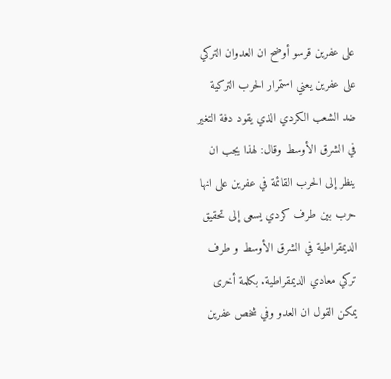على عفرين قرسو أوضح ان العدوان التركي على عفرين يعني استمرار الحرب التركية ضد الشعب الكردي الذي يقود دفة التغير في الشرق الأوسط وقال: لهذا يجب ان ينظر إلى الحرب القائمة في عفرين على انها حرب بين طرف كردي يسعى إلى تحقيق الديمقراطية في الشرق الأوسط و طرف تركي معادي الديمقراطية. بكلمة أخرى يمكن القول ان العدو وفي شخص عفرين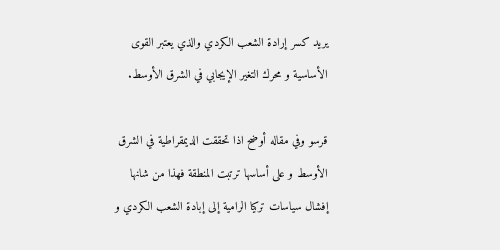يريد كسر إرادة الشعب الكردي والذي يعتبر القوى الأساسية و محرك التغير الإيجابي في الشرق الأوسط.

قرسو وفي مقاله أوضح اذا تحققت الديمقراطية في الشرق الأوسط و على أساسها ترتبت المنطقة فهذا من شانها إفشال سياسات تركيا الرامية إلى إبادة الشعب الكردي و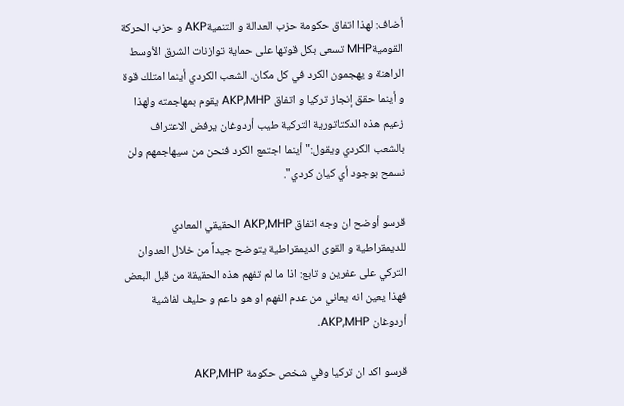أضاف: لهذا اتفاق حكومة حزب العدالة و التنميةAKP و حزب الحركة القوميةMHP تسعى بكل قوتها على حماية توازنات الشرق الأوسط الراهنة و يهجمون الكرد في كل مكان. الشعب الكردي أينما امتلك قوة و أينما حقق إنجاز تركيا و اتفاق AKP,MHP يقوم بمهاجمته ولهذا زعيم هذه الدكتاتورية التركية طيب أردوغان يرفض الاعتراف بالشعب الكردي ويقول:" أينما اجتمع الكرد فنحن من سيهاجمهم ولن نسمح بوجود أي كيان كردي".

قرسو أوضح ان وجه اتفاق AKP,MHP الحقيقي المعادي للديمقراطية و القوى الديمقراطية يتوضح جيداً من خلال العدوان التركي على عفرين و تابع: اذا ما لم تفهم هذه الحقيقة من قبل البعض فهذا يعين انه يعاني من عدم الفهم او هو داعم و حليف لفاشية أردوغان AKP,MHP.

قرسو اكد ان تركيا وفي شخص حكومة AKP,MHP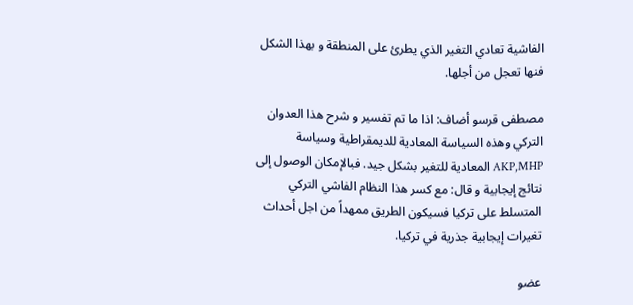الفاشية تعادي التغير الذي يطرئ على المنطقة و بهذا الشكل فنها تعجل من أجلها.

مصطفى قرسو أضاف: اذا ما تم تفسير و شرح هذا العدوان التركي وهذه السياسة المعادية للديمقراطية وسياسة AKP,MHP المعادية للتغير بشكل جيد. فبالإمكان الوصول إلى نتائج إيجابية و قال: مع كسر هذا النظام الفاشي التركي المتسلط على تركيا فسيكون الطريق ممهداً من اجل أحداث تغيرات إيجابية جذرية في تركيا.

عضو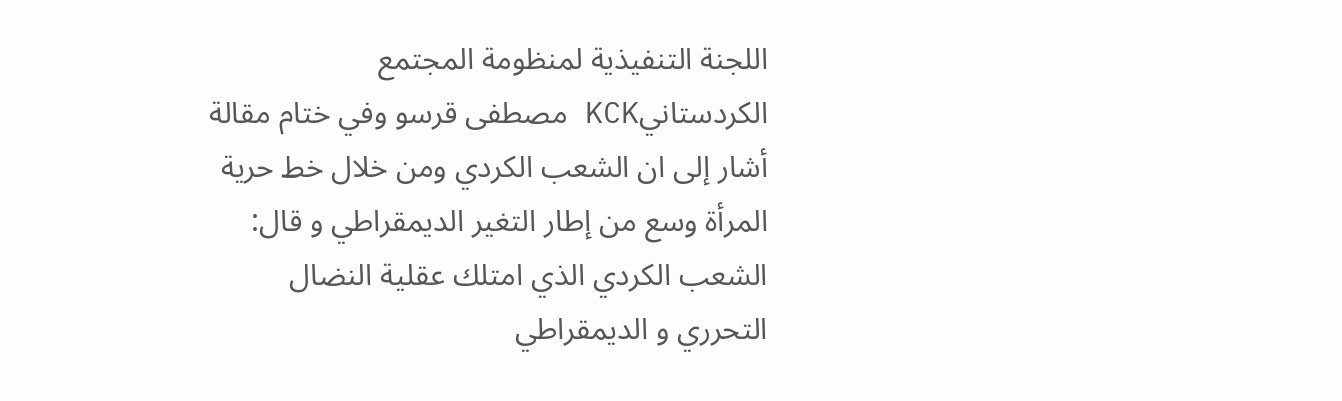اللجنة التنفيذية لمنظومة المجتمع الكردستانيKCK مصطفى قرسو وفي ختام مقالة أشار إلى ان الشعب الكردي ومن خلال خط حرية المرأة وسع من إطار التغير الديمقراطي و قال: الشعب الكردي الذي امتلك عقلية النضال التحرري و الديمقراطي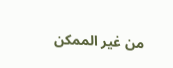من غير الممكن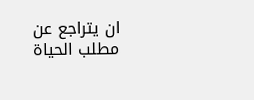ان يتراجع عن مطلب الحياة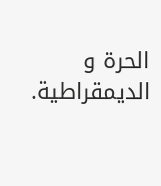الحرة و الديمقراطية.